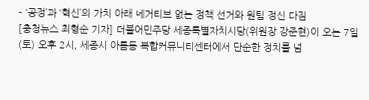- ‘공정’과 ‘혁신’의 가치 아래 네거티브 없는 정책 선거와 원팀 정신 다짐
[충청뉴스 최형순 기자] 더불어민주당 세종특별자치시당(위원장 강준현)이 오는 7일(토) 오후 2시, 세종시 아름동 복합커뮤니티센터에서 단순한 정치를 넘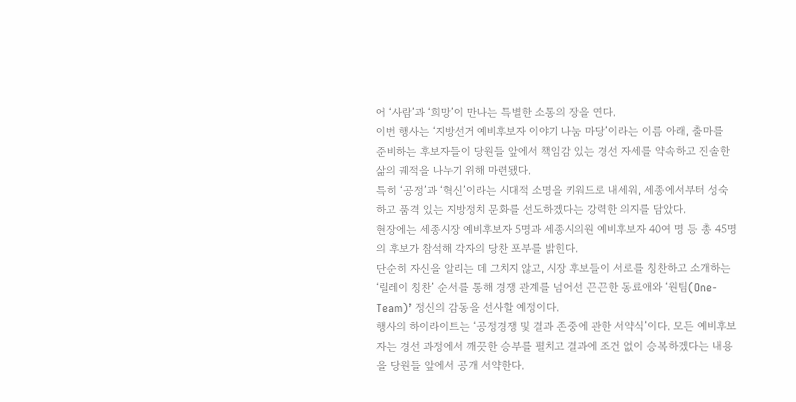어 ‘사람’과 ‘희망’이 만나는 특별한 소통의 장을 연다.
이번 행사는 ‘지방선거 예비후보자 이야기 나눔 마당’이라는 이름 아래, 출마를 준비하는 후보자들이 당원들 앞에서 책임감 있는 경선 자세를 약속하고 진솔한 삶의 궤적을 나누기 위해 마련됐다.
특히 ‘공정’과 ‘혁신’이라는 시대적 소명을 키워드로 내세워, 세종에서부터 성숙하고 품격 있는 지방정치 문화를 선도하겠다는 강력한 의지를 담았다.
현장에는 세종시장 예비후보자 5명과 세종시의원 예비후보자 40여 명 등 총 45명의 후보가 참석해 각자의 당찬 포부를 밝힌다.
단순히 자신을 알리는 데 그치지 않고, 시장 후보들이 서로를 칭찬하고 소개하는 ‘릴레이 칭찬’ 순서를 통해 경쟁 관계를 넘어선 끈끈한 동료애와 ‘원팀(One-Team)’ 정신의 감동을 선사할 예정이다.
행사의 하이라이트는 ‘공정경쟁 및 결과 존중에 관한 서약식’이다. 모든 예비후보자는 경선 과정에서 깨끗한 승부를 펼치고 결과에 조건 없이 승복하겠다는 내용을 당원들 앞에서 공개 서약한다.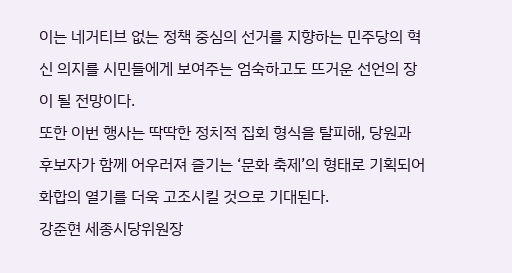이는 네거티브 없는 정책 중심의 선거를 지향하는 민주당의 혁신 의지를 시민들에게 보여주는 엄숙하고도 뜨거운 선언의 장이 될 전망이다.
또한 이번 행사는 딱딱한 정치적 집회 형식을 탈피해, 당원과 후보자가 함께 어우러져 즐기는 ‘문화 축제’의 형태로 기획되어 화합의 열기를 더욱 고조시킬 것으로 기대된다.
강준현 세종시당위원장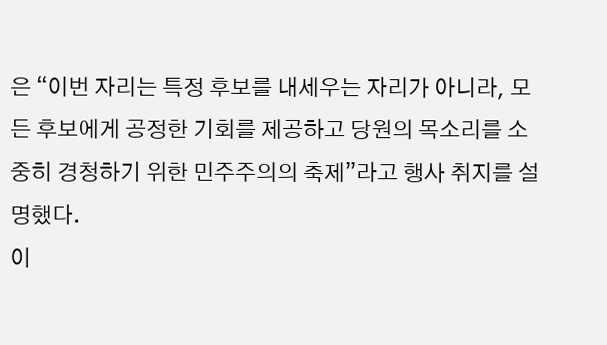은 “이번 자리는 특정 후보를 내세우는 자리가 아니라, 모든 후보에게 공정한 기회를 제공하고 당원의 목소리를 소중히 경청하기 위한 민주주의의 축제”라고 행사 취지를 설명했다.
이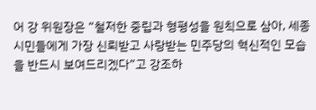어 강 위원장은 “철저한 중립과 형평성을 원칙으로 삼아, 세종시민들에게 가장 신뢰받고 사랑받는 민주당의 혁신적인 모습을 반드시 보여드리겠다”고 강조하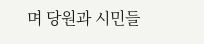며 당원과 시민들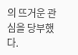의 뜨거운 관심을 당부했다.